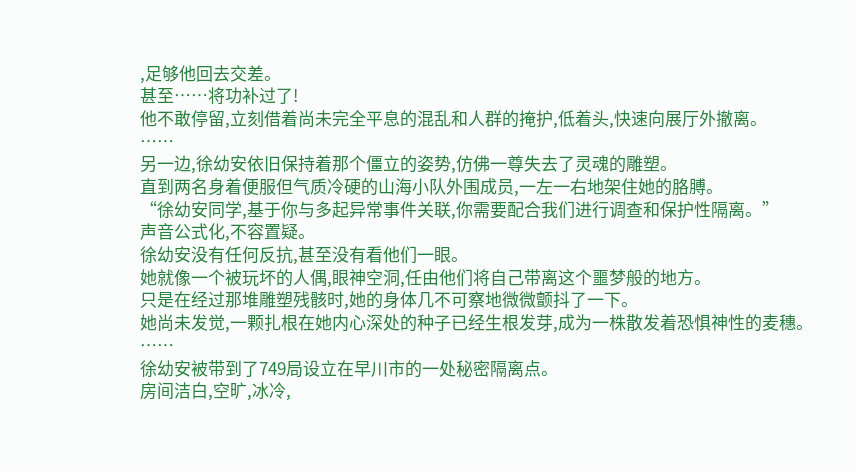,足够他回去交差。
甚至……将功补过了!
他不敢停留,立刻借着尚未完全平息的混乱和人群的掩护,低着头,快速向展厅外撤离。
……
另一边,徐幼安依旧保持着那个僵立的姿势,仿佛一尊失去了灵魂的雕塑。
直到两名身着便服但气质冷硬的山海小队外围成员,一左一右地架住她的胳膊。
“徐幼安同学,基于你与多起异常事件关联,你需要配合我们进行调查和保护性隔离。”
声音公式化,不容置疑。
徐幼安没有任何反抗,甚至没有看他们一眼。
她就像一个被玩坏的人偶,眼神空洞,任由他们将自己带离这个噩梦般的地方。
只是在经过那堆雕塑残骸时,她的身体几不可察地微微颤抖了一下。
她尚未发觉,一颗扎根在她内心深处的种子已经生根发芽,成为一株散发着恐惧神性的麦穗。
……
徐幼安被带到了749局设立在早川市的一处秘密隔离点。
房间洁白,空旷,冰冷,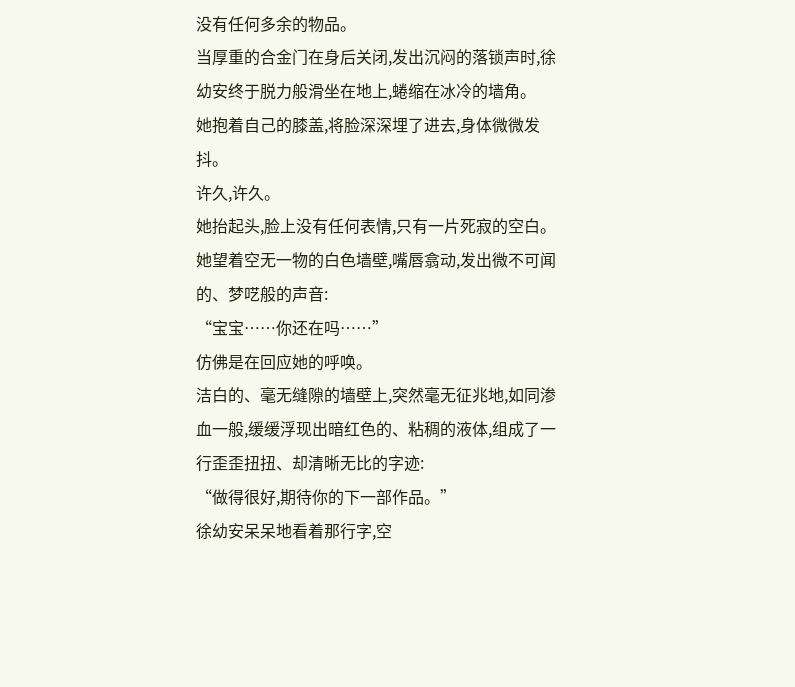没有任何多余的物品。
当厚重的合金门在身后关闭,发出沉闷的落锁声时,徐幼安终于脱力般滑坐在地上,蜷缩在冰冷的墙角。
她抱着自己的膝盖,将脸深深埋了进去,身体微微发抖。
许久,许久。
她抬起头,脸上没有任何表情,只有一片死寂的空白。
她望着空无一物的白色墙壁,嘴唇翕动,发出微不可闻的、梦呓般的声音:
“宝宝……你还在吗……”
仿佛是在回应她的呼唤。
洁白的、毫无缝隙的墙壁上,突然毫无征兆地,如同渗血一般,缓缓浮现出暗红色的、粘稠的液体,组成了一行歪歪扭扭、却清晰无比的字迹:
“做得很好,期待你的下一部作品。”
徐幼安呆呆地看着那行字,空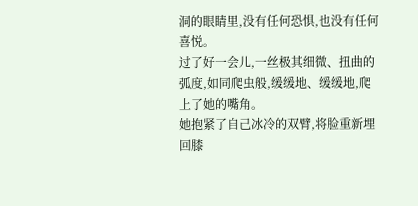洞的眼睛里,没有任何恐惧,也没有任何喜悦。
过了好一会儿,一丝极其细微、扭曲的弧度,如同爬虫般,缓缓地、缓缓地,爬上了她的嘴角。
她抱紧了自己冰冷的双臂,将脸重新埋回膝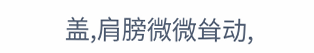盖,肩膀微微耸动,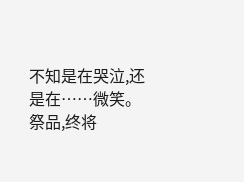不知是在哭泣,还是在……微笑。
祭品,终将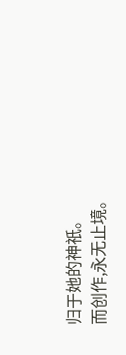归于她的神祇。
而创作,永无止境。